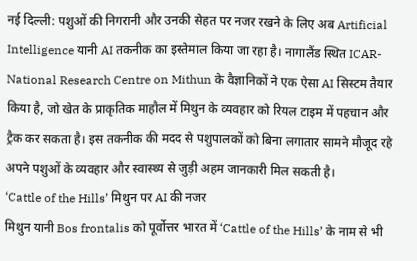नई दिल्ली: पशुओं की निगरानी और उनकी सेहत पर नजर रखने के लिए अब Artificial Intelligence यानी AI तकनीक का इस्तेमाल किया जा रहा है। नागालैंड स्थित ICAR-National Research Centre on Mithun के वैज्ञानिकों ने एक ऐसा AI सिस्टम तैयार किया है, जो खेत के प्राकृतिक माहौल में मिथुन के व्यवहार को रियल टाइम में पहचान और ट्रैक कर सकता है। इस तकनीक की मदद से पशुपालकों को बिना लगातार सामने मौजूद रहे अपने पशुओं के व्यवहार और स्वास्थ्य से जुड़ी अहम जानकारी मिल सकती है।
‘Cattle of the Hills’ मिथुन पर AI की नजर
मिथुन यानी Bos frontalis को पूर्वोत्तर भारत में ‘Cattle of the Hills’ के नाम से भी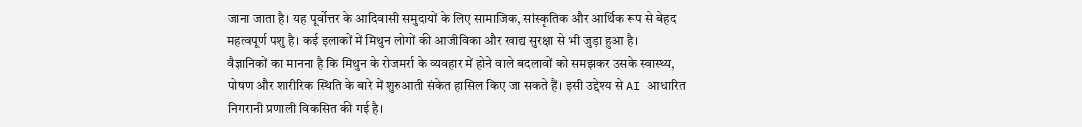जाना जाता है। यह पूर्वोत्तर के आदिवासी समुदायों के लिए सामाजिक, सांस्कृतिक और आर्थिक रूप से बेहद महत्वपूर्ण पशु है। कई इलाकों में मिथुन लोगों की आजीविका और खाद्य सुरक्षा से भी जुड़ा हुआ है।
वैज्ञानिकों का मानना है कि मिथुन के रोजमर्रा के व्यवहार में होने वाले बदलावों को समझकर उसके स्वास्थ्य, पोषण और शारीरिक स्थिति के बारे में शुरुआती संकेत हासिल किए जा सकते हैं। इसी उद्देश्य से AI आधारित निगरानी प्रणाली विकसित की गई है।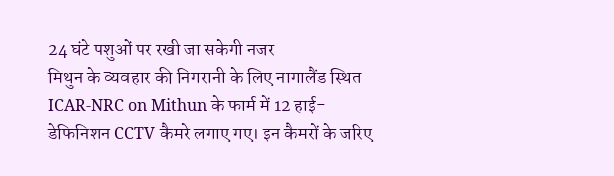24 घंटे पशुओं पर रखी जा सकेगी नजर
मिथुन के व्यवहार की निगरानी के लिए नागालैंड स्थित ICAR-NRC on Mithun के फार्म में 12 हाई-डेफिनिशन CCTV कैमरे लगाए गए। इन कैमरों के जरिए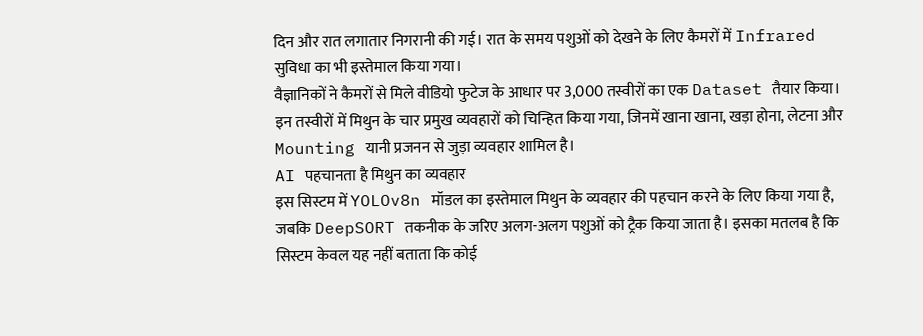दिन और रात लगातार निगरानी की गई। रात के समय पशुओं को देखने के लिए कैमरों में Infrared सुविधा का भी इस्तेमाल किया गया।
वैज्ञानिकों ने कैमरों से मिले वीडियो फुटेज के आधार पर 3,000 तस्वीरों का एक Dataset तैयार किया। इन तस्वीरों में मिथुन के चार प्रमुख व्यवहारों को चिन्हित किया गया, जिनमें खाना खाना, खड़ा होना, लेटना और Mounting यानी प्रजनन से जुड़ा व्यवहार शामिल है।
AI पहचानता है मिथुन का व्यवहार
इस सिस्टम में YOLOv8n मॉडल का इस्तेमाल मिथुन के व्यवहार की पहचान करने के लिए किया गया है, जबकि DeepSORT तकनीक के जरिए अलग-अलग पशुओं को ट्रैक किया जाता है। इसका मतलब है कि सिस्टम केवल यह नहीं बताता कि कोई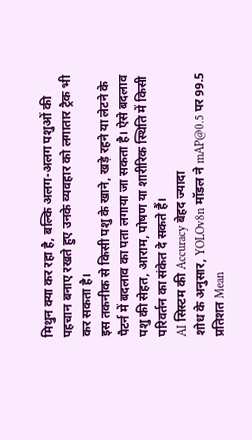मिथुन क्या कर रहा है, बल्कि अलग-अलग पशुओं की पहचान बनाए रखते हुए उनके व्यवहार को लगातार ट्रैक भी कर सकता है।
इस तकनीक से किसी पशु के खाने, खड़े रहने या लेटने के पैटर्न में बदलाव का पता लगाया जा सकता है। ऐसे बदलाव पशु की सेहत, आराम, पोषण या शारीरिक स्थिति में किसी परिवर्तन का संकेत दे सकते हैं।
AI सिस्टम की Accuracy बेहद ज्यादा
शोध के अनुसार, YOLOv8n मॉडल ने mAP@0.5 पर 99.5 प्रतिशत Mean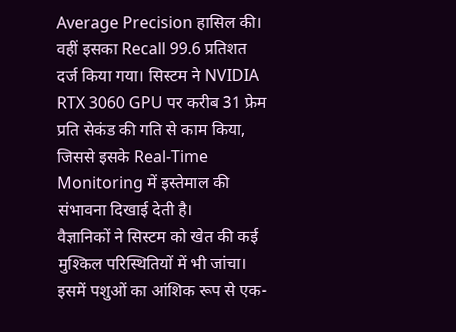Average Precision हासिल की। वहीं इसका Recall 99.6 प्रतिशत दर्ज किया गया। सिस्टम ने NVIDIA RTX 3060 GPU पर करीब 31 फ्रेम प्रति सेकंड की गति से काम किया, जिससे इसके Real-Time Monitoring में इस्तेमाल की संभावना दिखाई देती है।
वैज्ञानिकों ने सिस्टम को खेत की कई मुश्किल परिस्थितियों में भी जांचा। इसमें पशुओं का आंशिक रूप से एक-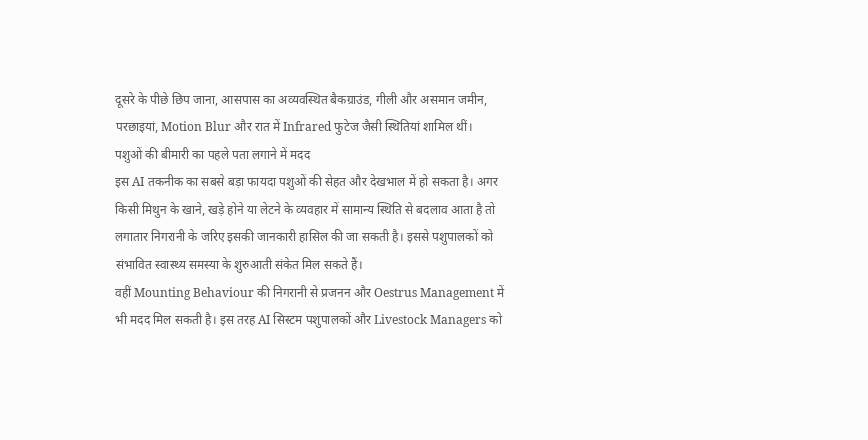दूसरे के पीछे छिप जाना, आसपास का अव्यवस्थित बैकग्राउंड, गीली और असमान जमीन, परछाइयां, Motion Blur और रात में Infrared फुटेज जैसी स्थितियां शामिल थीं।
पशुओं की बीमारी का पहले पता लगाने में मदद
इस AI तकनीक का सबसे बड़ा फायदा पशुओं की सेहत और देखभाल में हो सकता है। अगर किसी मिथुन के खाने, खड़े होने या लेटने के व्यवहार में सामान्य स्थिति से बदलाव आता है तो लगातार निगरानी के जरिए इसकी जानकारी हासिल की जा सकती है। इससे पशुपालकों को संभावित स्वास्थ्य समस्या के शुरुआती संकेत मिल सकते हैं।
वहीं Mounting Behaviour की निगरानी से प्रजनन और Oestrus Management में भी मदद मिल सकती है। इस तरह AI सिस्टम पशुपालकों और Livestock Managers को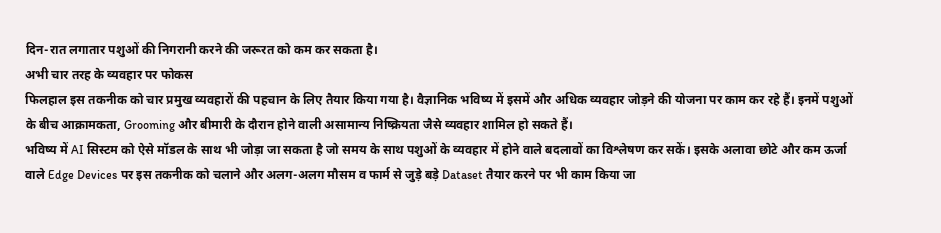दिन-रात लगातार पशुओं की निगरानी करने की जरूरत को कम कर सकता है।
अभी चार तरह के व्यवहार पर फोकस
फिलहाल इस तकनीक को चार प्रमुख व्यवहारों की पहचान के लिए तैयार किया गया है। वैज्ञानिक भविष्य में इसमें और अधिक व्यवहार जोड़ने की योजना पर काम कर रहे हैं। इनमें पशुओं के बीच आक्रामकता, Grooming और बीमारी के दौरान होने वाली असामान्य निष्क्रियता जैसे व्यवहार शामिल हो सकते हैं।
भविष्य में AI सिस्टम को ऐसे मॉडल के साथ भी जोड़ा जा सकता है जो समय के साथ पशुओं के व्यवहार में होने वाले बदलावों का विश्लेषण कर सकें। इसके अलावा छोटे और कम ऊर्जा वाले Edge Devices पर इस तकनीक को चलाने और अलग-अलग मौसम व फार्म से जुड़े बड़े Dataset तैयार करने पर भी काम किया जा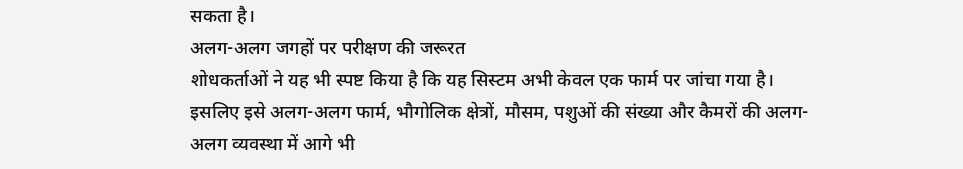सकता है।
अलग-अलग जगहों पर परीक्षण की जरूरत
शोधकर्ताओं ने यह भी स्पष्ट किया है कि यह सिस्टम अभी केवल एक फार्म पर जांचा गया है। इसलिए इसे अलग-अलग फार्म, भौगोलिक क्षेत्रों, मौसम, पशुओं की संख्या और कैमरों की अलग-अलग व्यवस्था में आगे भी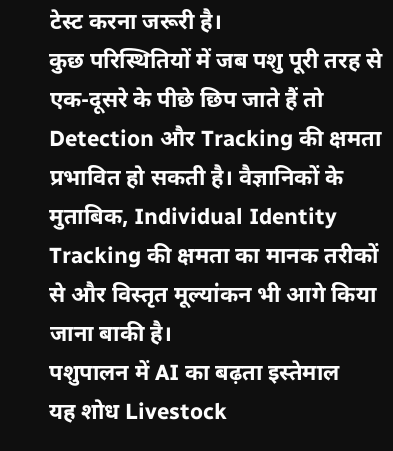टेस्ट करना जरूरी है।
कुछ परिस्थितियों में जब पशु पूरी तरह से एक-दूसरे के पीछे छिप जाते हैं तो Detection और Tracking की क्षमता प्रभावित हो सकती है। वैज्ञानिकों के मुताबिक, Individual Identity Tracking की क्षमता का मानक तरीकों से और विस्तृत मूल्यांकन भी आगे किया जाना बाकी है।
पशुपालन में AI का बढ़ता इस्तेमाल
यह शोध Livestock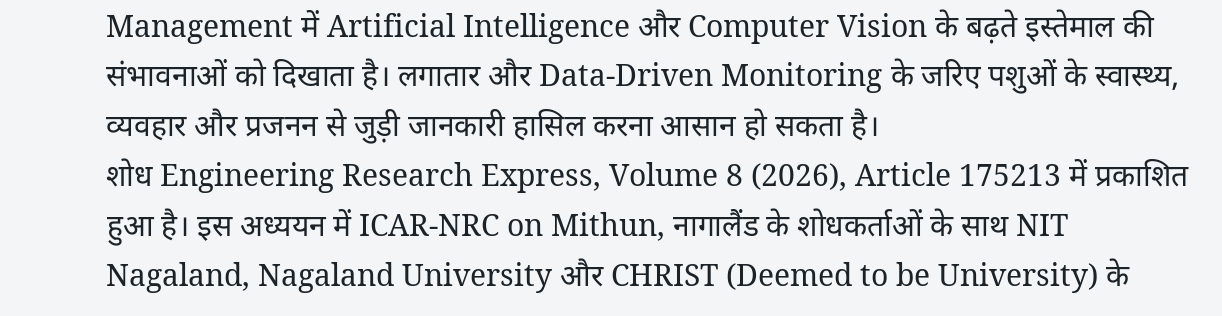Management में Artificial Intelligence और Computer Vision के बढ़ते इस्तेमाल की संभावनाओं को दिखाता है। लगातार और Data-Driven Monitoring के जरिए पशुओं के स्वास्थ्य, व्यवहार और प्रजनन से जुड़ी जानकारी हासिल करना आसान हो सकता है।
शोध Engineering Research Express, Volume 8 (2026), Article 175213 में प्रकाशित हुआ है। इस अध्ययन में ICAR-NRC on Mithun, नागालैंड के शोधकर्ताओं के साथ NIT Nagaland, Nagaland University और CHRIST (Deemed to be University) के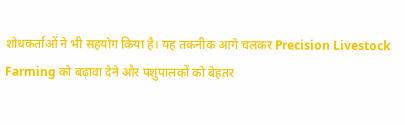शोधकर्ताओं ने भी सहयोग किया है। यह तकनीक आगे चलकर Precision Livestock Farming को बढ़ावा देने और पशुपालकों को बेहतर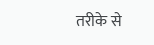तरीके से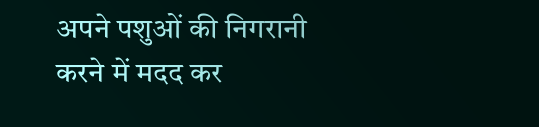अपने पशुओं की निगरानी करने में मदद कर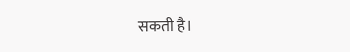सकती है।